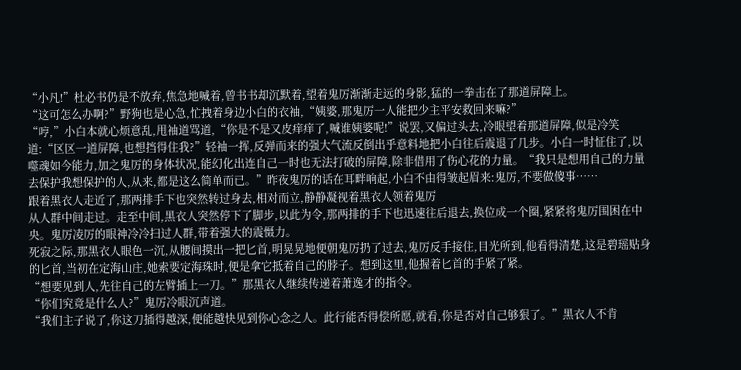“小凡!”杜必书仍是不放弃,焦急地喊着,曾书书却沉默着,望着鬼厉渐渐走远的身影,猛的一拳击在了那道屏障上。
“这可怎么办啊?”野狗也是心急,忙拽着身边小白的衣袖,“姨婆,那鬼厉一人能把少主平安救回来嘛?”
“哼,”小白本就心烦意乱,甩袖道骂道,“你是不是又皮痒痒了,喊谁姨婆呢!”说罢,又偏过头去,冷眼望着那道屏障,似是冷笑道:“区区一道屏障,也想挡得住我?”轻袖一挥,反弹而来的强大气流反倒出乎意料地把小白往后震退了几步。小白一时怔住了,以噬魂如今能力,加之鬼厉的身体状况,能幻化出连自己一时也无法打破的屏障,除非借用了伤心花的力量。“我只是想用自己的力量去保护我想保护的人,从来,都是这么简单而已。”昨夜鬼厉的话在耳畔响起,小白不由得皱起眉来:鬼厉,不要做傻事……
跟着黑衣人走近了,那两排手下也突然转过身去,相对而立,静静凝视着黑衣人领着鬼厉
从人群中间走过。走至中间,黑衣人突然停下了脚步,以此为令,那两排的手下也迅速往后退去,换位成一个圈,紧紧将鬼厉围困在中央。鬼厉凌厉的眼神冷冷扫过人群,带着强大的震慑力。
死寂之际,那黑衣人眼色一沉,从腰间摸出一把匕首,明晃晃地便朝鬼厉扔了过去,鬼厉反手接住,目光所到,他看得清楚,这是碧瑶贴身的匕首,当初在定海山庄,她索要定海珠时,便是拿它抵着自己的脖子。想到这里,他握着匕首的手紧了紧。
“想要见到人,先往自己的左臂插上一刀。”那黑衣人继续传递着萧逸才的指令。
“你们究竟是什么人?”鬼厉冷眼沉声道。
“我们主子说了,你这刀插得越深,便能越快见到你心念之人。此行能否得偿所愿,就看,你是否对自己够狠了。”黑衣人不肯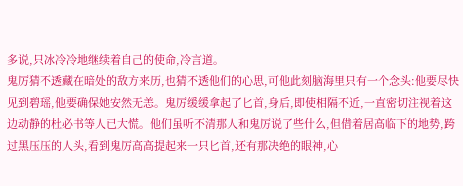多说,只冰冷冷地继续着自己的使命,冷言道。
鬼厉猜不透藏在暗处的敌方来历,也猜不透他们的心思,可他此刻脑海里只有一个念头:他要尽快见到碧瑶,他要确保她安然无恙。鬼厉缓缓拿起了匕首,身后,即使相隔不近,一直密切注视着这边动静的杜必书等人已大慌。他们虽听不清那人和鬼厉说了些什么,但借着居高临下的地势,跨过黑压压的人头,看到鬼厉高高提起来一只匕首,还有那决绝的眼神,心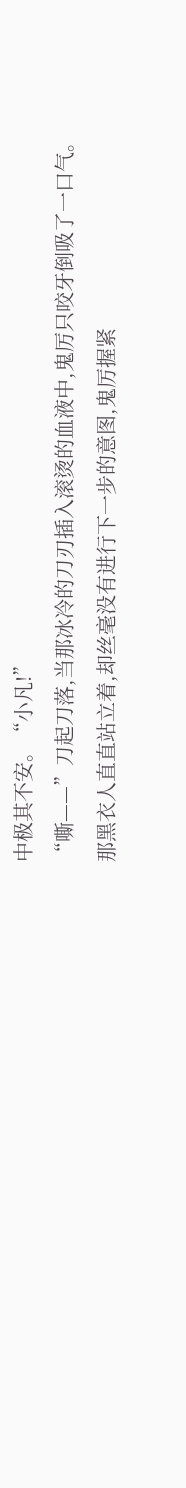中极其不安。“小凡!”
“嘶——”刀起刀落,当那冰冷的刀刃插入滚烫的血液中,鬼厉只咬牙倒吸了一口气。
那黑衣人直直站立着,却丝毫没有进行下一步的意图,鬼厉握紧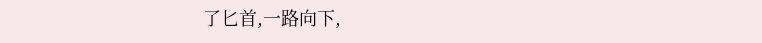了匕首,一路向下,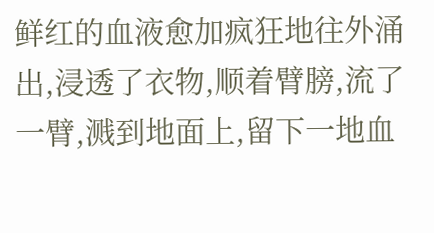鲜红的血液愈加疯狂地往外涌出,浸透了衣物,顺着臂膀,流了一臂,溅到地面上,留下一地血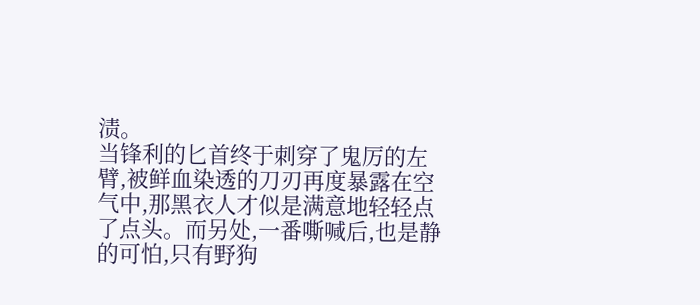渍。
当锋利的匕首终于刺穿了鬼厉的左臂,被鲜血染透的刀刃再度暴露在空气中,那黑衣人才似是满意地轻轻点了点头。而另处,一番嘶喊后,也是静的可怕,只有野狗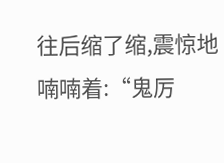往后缩了缩,震惊地喃喃着:“鬼厉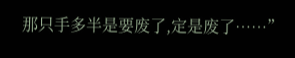那只手多半是要废了,定是废了……”